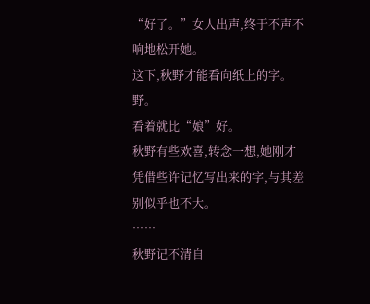“好了。”女人出声,终于不声不响地松开她。
这下,秋野才能看向纸上的字。
野。
看着就比“娘”好。
秋野有些欢喜,转念一想,她刚才凭借些许记忆写出来的字,与其差别似乎也不大。
……
秋野记不清自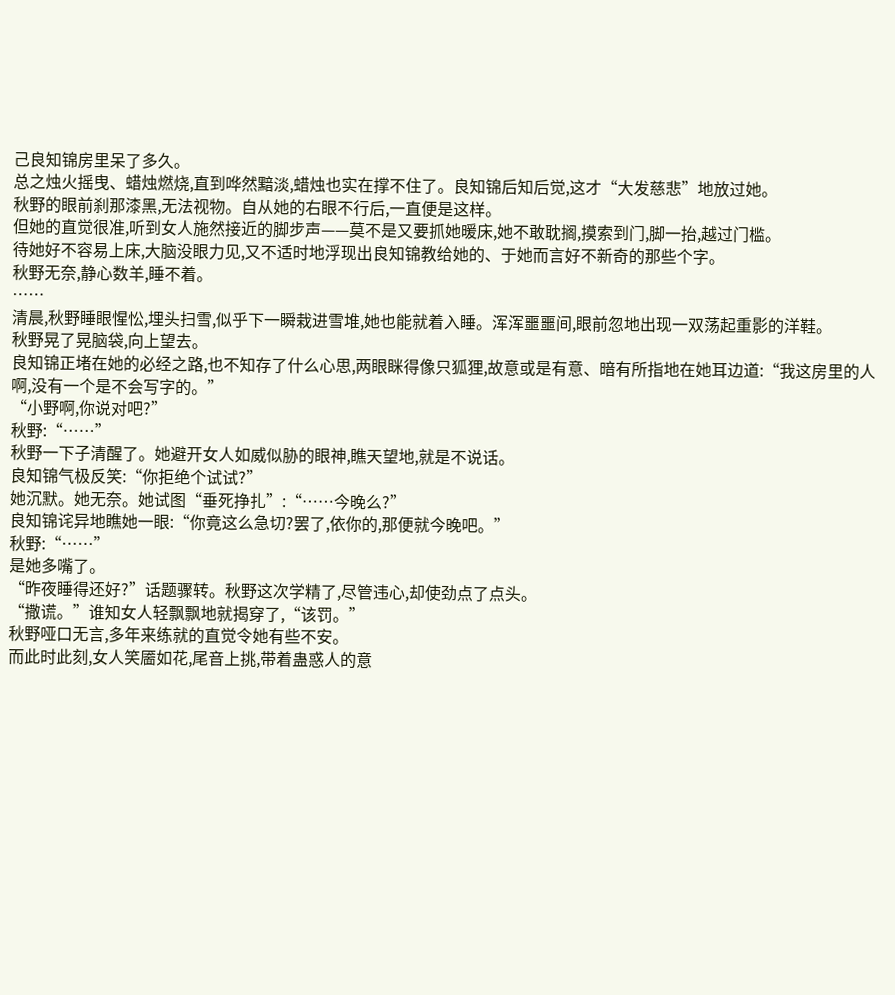己良知锦房里呆了多久。
总之烛火摇曳、蜡烛燃烧,直到哗然黯淡,蜡烛也实在撑不住了。良知锦后知后觉,这才“大发慈悲”地放过她。
秋野的眼前刹那漆黑,无法视物。自从她的右眼不行后,一直便是这样。
但她的直觉很准,听到女人施然接近的脚步声——莫不是又要抓她暖床,她不敢耽搁,摸索到门,脚一抬,越过门槛。
待她好不容易上床,大脑没眼力见,又不适时地浮现出良知锦教给她的、于她而言好不新奇的那些个字。
秋野无奈,静心数羊,睡不着。
……
清晨,秋野睡眼惺忪,埋头扫雪,似乎下一瞬栽进雪堆,她也能就着入睡。浑浑噩噩间,眼前忽地出现一双荡起重影的洋鞋。
秋野晃了晃脑袋,向上望去。
良知锦正堵在她的必经之路,也不知存了什么心思,两眼眯得像只狐狸,故意或是有意、暗有所指地在她耳边道:“我这房里的人啊,没有一个是不会写字的。”
“小野啊,你说对吧?”
秋野:“……”
秋野一下子清醒了。她避开女人如威似胁的眼神,瞧天望地,就是不说话。
良知锦气极反笑:“你拒绝个试试?”
她沉默。她无奈。她试图“垂死挣扎”:“……今晚么?”
良知锦诧异地瞧她一眼:“你竟这么急切?罢了,依你的,那便就今晚吧。”
秋野:“……”
是她多嘴了。
“昨夜睡得还好?”话题骤转。秋野这次学精了,尽管违心,却使劲点了点头。
“撒谎。”谁知女人轻飘飘地就揭穿了,“该罚。”
秋野哑口无言,多年来练就的直觉令她有些不安。
而此时此刻,女人笑靥如花,尾音上挑,带着蛊惑人的意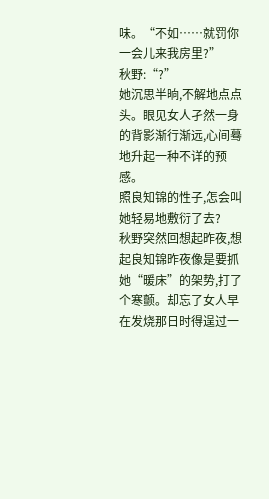味。“不如……就罚你一会儿来我房里?”
秋野:“?”
她沉思半晌,不解地点点头。眼见女人孑然一身的背影渐行渐远,心间蓦地升起一种不详的预感。
照良知锦的性子,怎会叫她轻易地敷衍了去?
秋野突然回想起昨夜,想起良知锦昨夜像是要抓她“暖床”的架势,打了个寒颤。却忘了女人早在发烧那日时得逞过一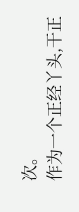次。
作为一个正经丫头,干正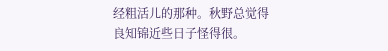经粗活儿的那种。秋野总觉得良知锦近些日子怪得很。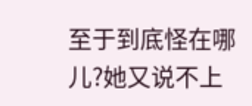至于到底怪在哪儿?她又说不上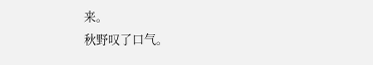来。
秋野叹了口气。